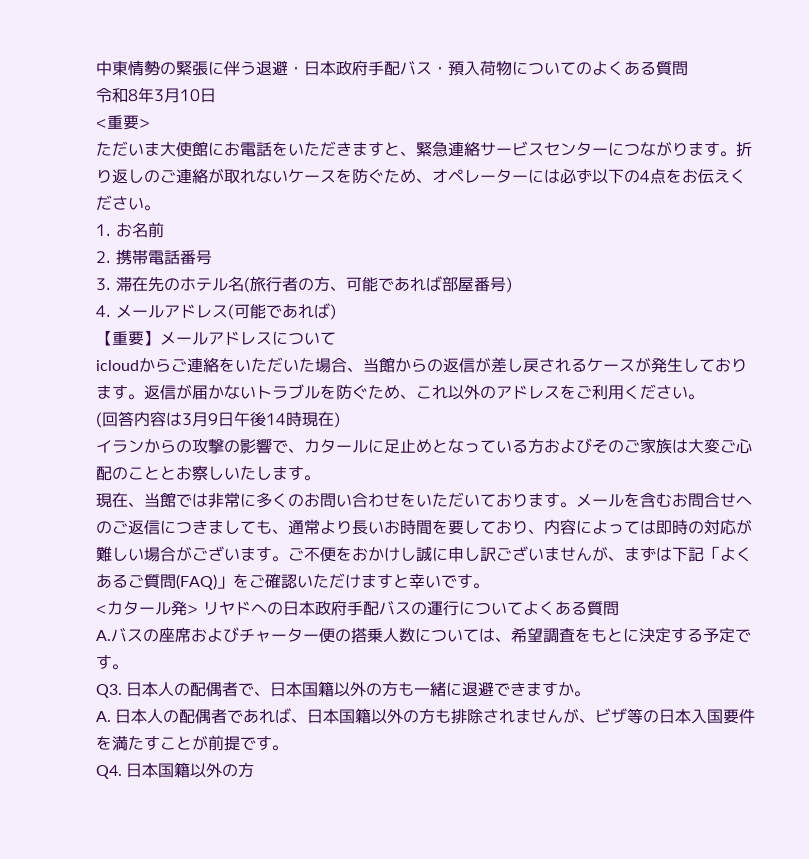中東情勢の緊張に伴う退避・日本政府手配バス・預入荷物についてのよくある質問
令和8年3月10日
<重要>
ただいま大使館にお電話をいただきますと、緊急連絡サービスセンターにつながります。折り返しのご連絡が取れないケースを防ぐため、オペレーターには必ず以下の4点をお伝えください。
1. お名前
2. 携帯電話番号
3. 滞在先のホテル名(旅行者の方、可能であれば部屋番号)
4. メールアドレス(可能であれば)
【重要】メールアドレスについて
icloudからご連絡をいただいた場合、当館からの返信が差し戻されるケースが発生しております。返信が届かないトラブルを防ぐため、これ以外のアドレスをご利用ください。
(回答内容は3月9日午後14時現在)
イランからの攻撃の影響で、カタールに足止めとなっている方およびそのご家族は大変ご心配のこととお察しいたします。
現在、当館では非常に多くのお問い合わせをいただいております。メールを含むお問合せへのご返信につきましても、通常より長いお時間を要しており、内容によっては即時の対応が難しい場合がございます。ご不便をおかけし誠に申し訳ございませんが、まずは下記「よくあるご質問(FAQ)」をご確認いただけますと幸いです。
<カタール発> リヤドへの日本政府手配バスの運行についてよくある質問
A.バスの座席およびチャーター便の搭乗人数については、希望調査をもとに決定する予定です。
Q3. 日本人の配偶者で、日本国籍以外の方も一緒に退避できますか。
A. 日本人の配偶者であれば、日本国籍以外の方も排除されませんが、ビザ等の日本入国要件を満たすことが前提です。
Q4. 日本国籍以外の方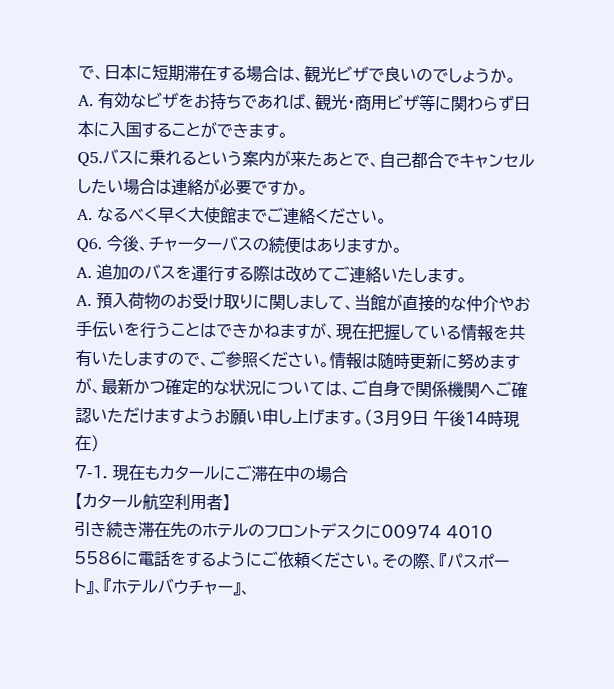で、日本に短期滞在する場合は、観光ビザで良いのでしょうか。
A. 有効なビザをお持ちであれば、観光・商用ビザ等に関わらず日本に入国することができます。
Q5.バスに乗れるという案内が来たあとで、自己都合でキャンセルしたい場合は連絡が必要ですか。
A. なるべく早く大使館までご連絡ください。
Q6. 今後、チャーターバスの続便はありますか。
A. 追加のバスを運行する際は改めてご連絡いたします。
A. 預入荷物のお受け取りに関しまして、当館が直接的な仲介やお手伝いを行うことはできかねますが、現在把握している情報を共有いたしますので、ご参照ください。情報は随時更新に努めますが、最新かつ確定的な状況については、ご自身で関係機関へご確認いただけますようお願い申し上げます。(3月9日 午後14時現在)
7-1. 現在もカタールにご滞在中の場合
【カタール航空利用者】
引き続き滞在先のホテルのフロントデスクに00974 4010 5586に電話をするようにご依頼ください。その際、『パスポート』、『ホテルバウチャー』、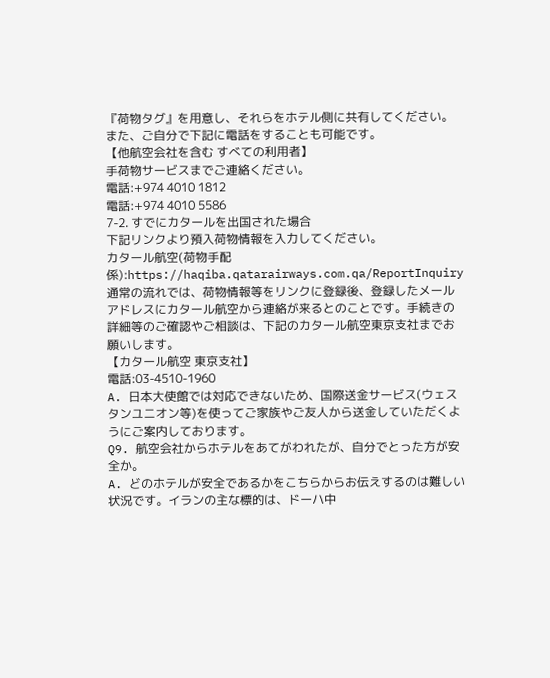『荷物タグ』を用意し、それらをホテル側に共有してください。また、ご自分で下記に電話をすることも可能です。
【他航空会社を含む すべての利用者】
手荷物サービスまでご連絡ください。
電話:+974 4010 1812
電話:+974 4010 5586
7-2. すでにカタールを出国された場合
下記リンクより預入荷物情報を入力してください。
カタール航空(荷物手配係):https://haqiba.qatarairways.com.qa/ReportInquiry
通常の流れでは、荷物情報等をリンクに登録後、登録したメールアドレスにカタール航空から連絡が来るとのことです。手続きの詳細等のご確認やご相談は、下記のカタール航空東京支社までお願いします。
【カタール航空 東京支社】
電話:03-4510-1960
A. 日本大使館では対応できないため、国際送金サービス(ウェスタンユニオン等)を使ってご家族やご友人から送金していただくようにご案内しております。
Q9. 航空会社からホテルをあてがわれたが、自分でとった方が安全か。
A. どのホテルが安全であるかをこちらからお伝えするのは難しい状況です。イランの主な標的は、ドーハ中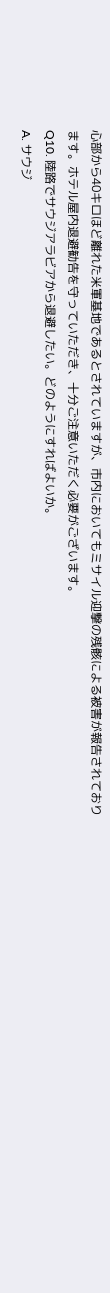心部から40キロほど離れた米軍基地であるとされていますが、市内においてもミサイル迎撃の残骸による被害が報告されております。ホテル屋内退避勧告を守っていただき、十分ご注意いただく必要がございます。
Q10. 陸路でサウジアラビアから退避したい。どのようにすればよいか。
A. サウジ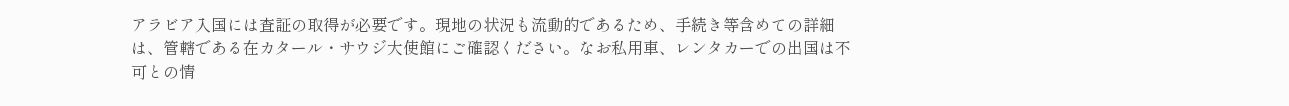アラビア入国には査証の取得が必要です。現地の状況も流動的であるため、手続き等含めての詳細は、管轄である在カタール・サウジ大使館にご確認ください。なお私用車、レンタカーでの出国は不可との情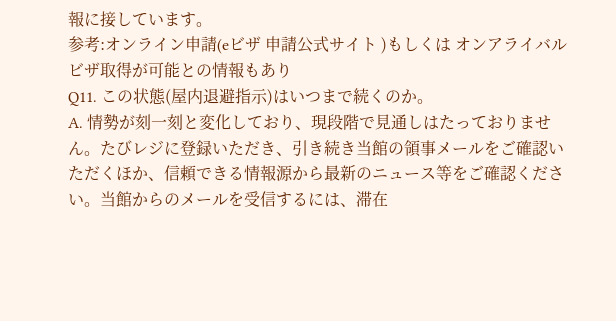報に接しています。
参考:オンライン申請(eビザ 申請公式サイト )もしくは オンアライバルビザ取得が可能との情報もあり
Q11. この状態(屋内退避指示)はいつまで続くのか。
A. 情勢が刻一刻と変化しており、現段階で見通しはたっておりません。たびレジに登録いただき、引き続き当館の領事メールをご確認いただくほか、信頼できる情報源から最新のニュース等をご確認ください。当館からのメールを受信するには、滞在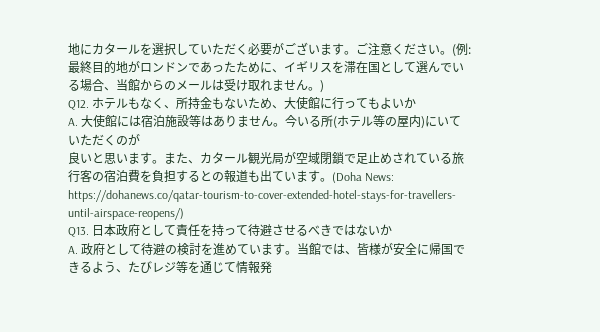地にカタールを選択していただく必要がございます。ご注意ください。(例:最終目的地がロンドンであったために、イギリスを滞在国として選んでいる場合、当館からのメールは受け取れません。)
Q12. ホテルもなく、所持金もないため、大使館に行ってもよいか
A. 大使館には宿泊施設等はありません。今いる所(ホテル等の屋内)にいていただくのが
良いと思います。また、カタール観光局が空域閉鎖で足止めされている旅行客の宿泊費を負担するとの報道も出ています。(Doha News: https://dohanews.co/qatar-tourism-to-cover-extended-hotel-stays-for-travellers-until-airspace-reopens/)
Q13. 日本政府として責任を持って待避させるべきではないか
A. 政府として待避の検討を進めています。当館では、皆様が安全に帰国できるよう、たびレジ等を通じて情報発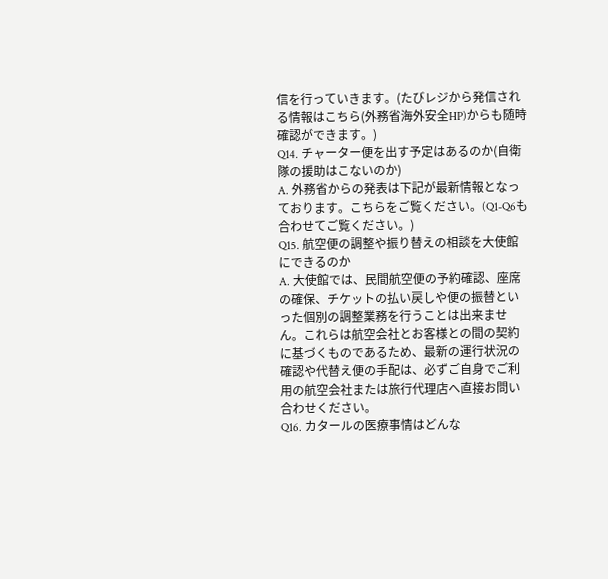信を行っていきます。(たびレジから発信される情報はこちら(外務省海外安全HP)からも随時確認ができます。)
Q14. チャーター便を出す予定はあるのか(自衛隊の援助はこないのか)
A. 外務省からの発表は下記が最新情報となっております。こちらをご覧ください。(Q1-Q6も合わせてご覧ください。)
Q15. 航空便の調整や振り替えの相談を大使館にできるのか
A. 大使館では、民間航空便の予約確認、座席の確保、チケットの払い戻しや便の振替といった個別の調整業務を行うことは出来ません。これらは航空会社とお客様との間の契約に基づくものであるため、最新の運行状況の確認や代替え便の手配は、必ずご自身でご利用の航空会社または旅行代理店へ直接お問い合わせください。
Q16. カタールの医療事情はどんな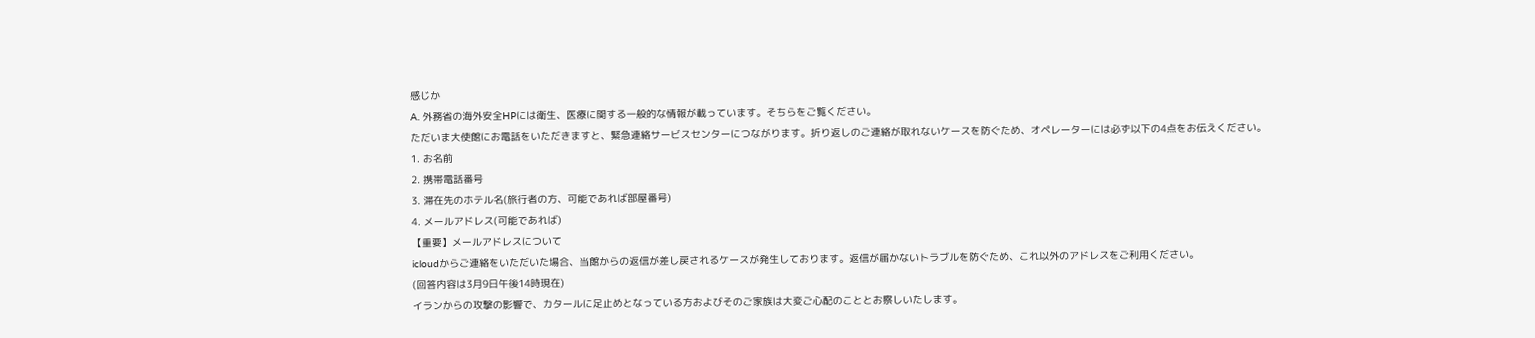感じか
A. 外務省の海外安全HPには衛生、医療に関する一般的な情報が載っています。そちらをご覧ください。
ただいま大使館にお電話をいただきますと、緊急連絡サービスセンターにつながります。折り返しのご連絡が取れないケースを防ぐため、オペレーターには必ず以下の4点をお伝えください。
1. お名前
2. 携帯電話番号
3. 滞在先のホテル名(旅行者の方、可能であれば部屋番号)
4. メールアドレス(可能であれば)
【重要】メールアドレスについて
icloudからご連絡をいただいた場合、当館からの返信が差し戻されるケースが発生しております。返信が届かないトラブルを防ぐため、これ以外のアドレスをご利用ください。
(回答内容は3月9日午後14時現在)
イランからの攻撃の影響で、カタールに足止めとなっている方およびそのご家族は大変ご心配のこととお察しいたします。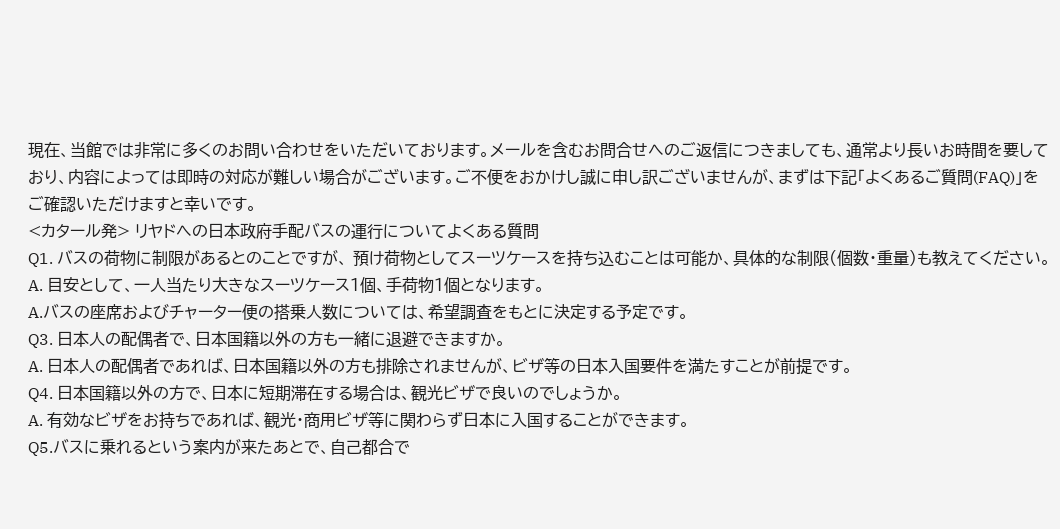現在、当館では非常に多くのお問い合わせをいただいております。メールを含むお問合せへのご返信につきましても、通常より長いお時間を要しており、内容によっては即時の対応が難しい場合がございます。ご不便をおかけし誠に申し訳ございませんが、まずは下記「よくあるご質問(FAQ)」をご確認いただけますと幸いです。
<カタール発> リヤドへの日本政府手配バスの運行についてよくある質問
Q1. バスの荷物に制限があるとのことですが、 預け荷物としてスーツケースを持ち込むことは可能か、具体的な制限(個数・重量)も教えてください。
A. 目安として、一人当たり大きなスーツケース1個、手荷物1個となります。
A.バスの座席およびチャーター便の搭乗人数については、希望調査をもとに決定する予定です。
Q3. 日本人の配偶者で、日本国籍以外の方も一緒に退避できますか。
A. 日本人の配偶者であれば、日本国籍以外の方も排除されませんが、ビザ等の日本入国要件を満たすことが前提です。
Q4. 日本国籍以外の方で、日本に短期滞在する場合は、観光ビザで良いのでしょうか。
A. 有効なビザをお持ちであれば、観光・商用ビザ等に関わらず日本に入国することができます。
Q5.バスに乗れるという案内が来たあとで、自己都合で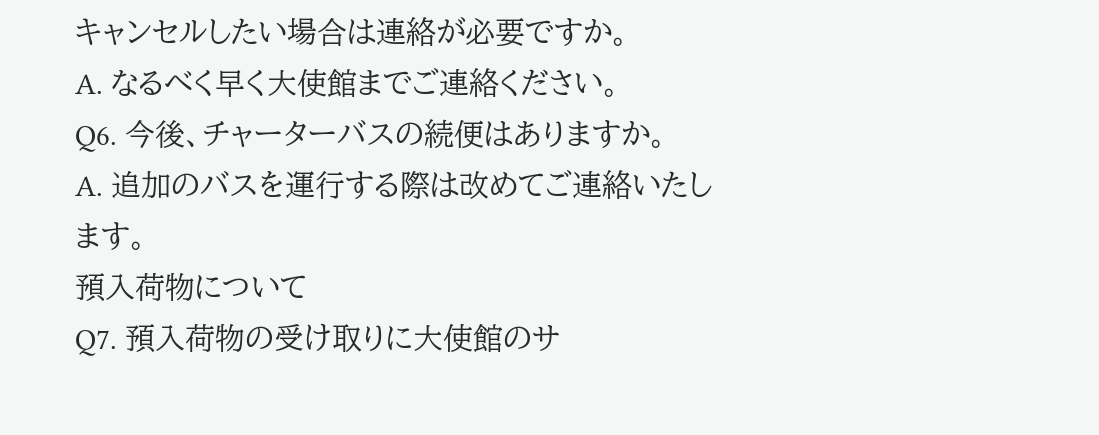キャンセルしたい場合は連絡が必要ですか。
A. なるべく早く大使館までご連絡ください。
Q6. 今後、チャーターバスの続便はありますか。
A. 追加のバスを運行する際は改めてご連絡いたします。
預入荷物について
Q7. 預入荷物の受け取りに大使館のサ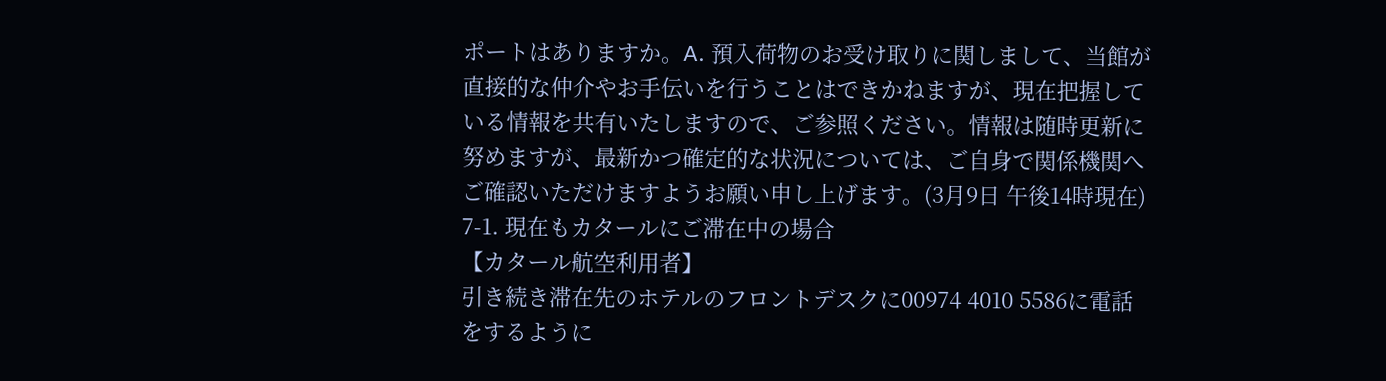ポートはありますか。A. 預入荷物のお受け取りに関しまして、当館が直接的な仲介やお手伝いを行うことはできかねますが、現在把握している情報を共有いたしますので、ご参照ください。情報は随時更新に努めますが、最新かつ確定的な状況については、ご自身で関係機関へご確認いただけますようお願い申し上げます。(3月9日 午後14時現在)
7-1. 現在もカタールにご滞在中の場合
【カタール航空利用者】
引き続き滞在先のホテルのフロントデスクに00974 4010 5586に電話をするように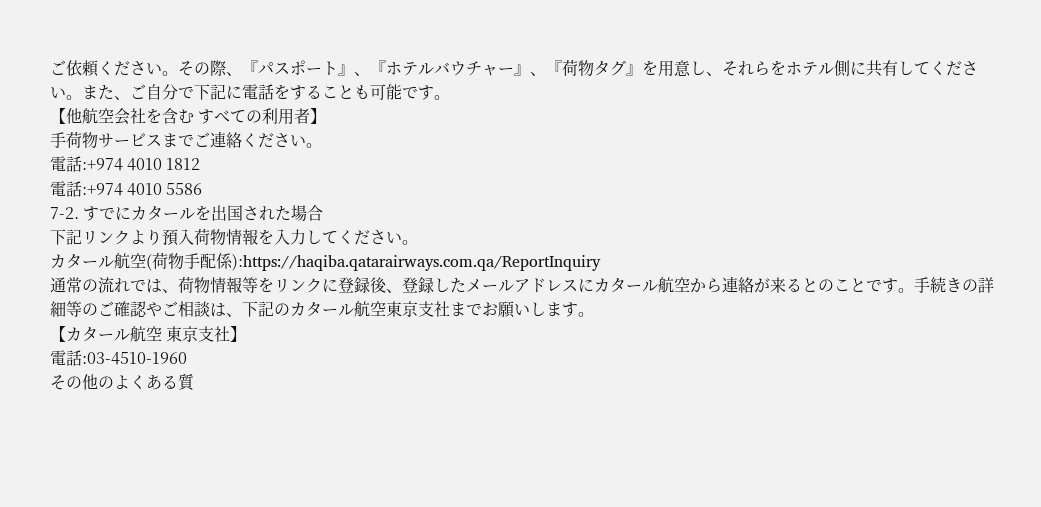ご依頼ください。その際、『パスポート』、『ホテルバウチャー』、『荷物タグ』を用意し、それらをホテル側に共有してください。また、ご自分で下記に電話をすることも可能です。
【他航空会社を含む すべての利用者】
手荷物サービスまでご連絡ください。
電話:+974 4010 1812
電話:+974 4010 5586
7-2. すでにカタールを出国された場合
下記リンクより預入荷物情報を入力してください。
カタール航空(荷物手配係):https://haqiba.qatarairways.com.qa/ReportInquiry
通常の流れでは、荷物情報等をリンクに登録後、登録したメールアドレスにカタール航空から連絡が来るとのことです。手続きの詳細等のご確認やご相談は、下記のカタール航空東京支社までお願いします。
【カタール航空 東京支社】
電話:03-4510-1960
その他のよくある質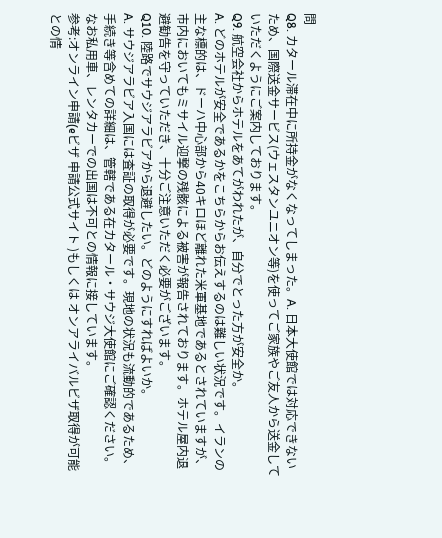問
Q8. カタール滞在中に所持金がなくなってしまった。A. 日本大使館では対応できないため、国際送金サービス(ウェスタンユニオン等)を使ってご家族やご友人から送金していただくようにご案内しております。
Q9. 航空会社からホテルをあてがわれたが、自分でとった方が安全か。
A. どのホテルが安全であるかをこちらからお伝えするのは難しい状況です。イランの主な標的は、ドーハ中心部から40キロほど離れた米軍基地であるとされていますが、市内においてもミサイル迎撃の残骸による被害が報告されております。ホテル屋内退避勧告を守っていただき、十分ご注意いただく必要がございます。
Q10. 陸路でサウジアラビアから退避したい。どのようにすればよいか。
A. サウジアラビア入国には査証の取得が必要です。現地の状況も流動的であるため、手続き等含めての詳細は、管轄である在カタール・サウジ大使館にご確認ください。なお私用車、レンタカーでの出国は不可との情報に接しています。
参考:オンライン申請(eビザ 申請公式サイト )もしくは オンアライバルビザ取得が可能との情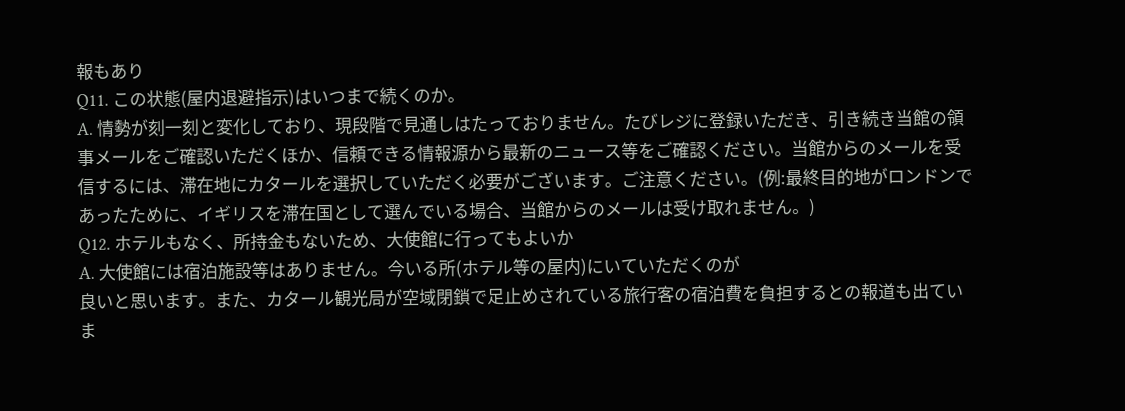報もあり
Q11. この状態(屋内退避指示)はいつまで続くのか。
A. 情勢が刻一刻と変化しており、現段階で見通しはたっておりません。たびレジに登録いただき、引き続き当館の領事メールをご確認いただくほか、信頼できる情報源から最新のニュース等をご確認ください。当館からのメールを受信するには、滞在地にカタールを選択していただく必要がございます。ご注意ください。(例:最終目的地がロンドンであったために、イギリスを滞在国として選んでいる場合、当館からのメールは受け取れません。)
Q12. ホテルもなく、所持金もないため、大使館に行ってもよいか
A. 大使館には宿泊施設等はありません。今いる所(ホテル等の屋内)にいていただくのが
良いと思います。また、カタール観光局が空域閉鎖で足止めされている旅行客の宿泊費を負担するとの報道も出ていま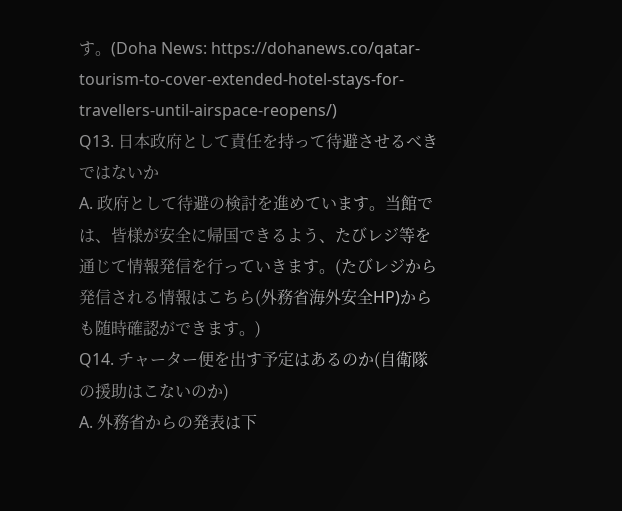す。(Doha News: https://dohanews.co/qatar-tourism-to-cover-extended-hotel-stays-for-travellers-until-airspace-reopens/)
Q13. 日本政府として責任を持って待避させるべきではないか
A. 政府として待避の検討を進めています。当館では、皆様が安全に帰国できるよう、たびレジ等を通じて情報発信を行っていきます。(たびレジから発信される情報はこちら(外務省海外安全HP)からも随時確認ができます。)
Q14. チャーター便を出す予定はあるのか(自衛隊の援助はこないのか)
A. 外務省からの発表は下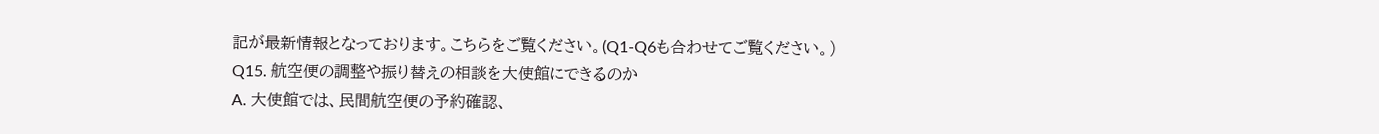記が最新情報となっております。こちらをご覧ください。(Q1-Q6も合わせてご覧ください。)
Q15. 航空便の調整や振り替えの相談を大使館にできるのか
A. 大使館では、民間航空便の予約確認、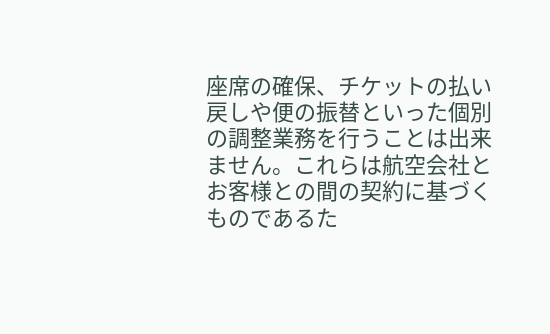座席の確保、チケットの払い戻しや便の振替といった個別の調整業務を行うことは出来ません。これらは航空会社とお客様との間の契約に基づくものであるた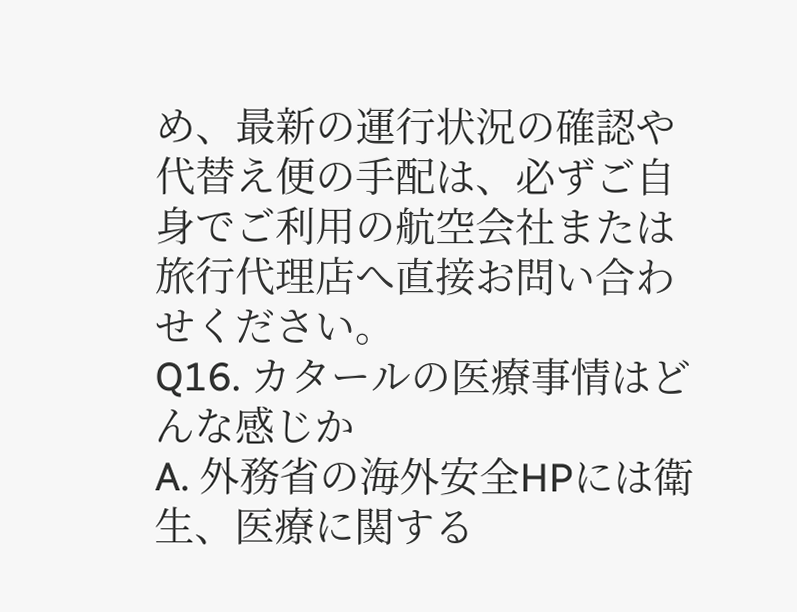め、最新の運行状況の確認や代替え便の手配は、必ずご自身でご利用の航空会社または旅行代理店へ直接お問い合わせください。
Q16. カタールの医療事情はどんな感じか
A. 外務省の海外安全HPには衛生、医療に関する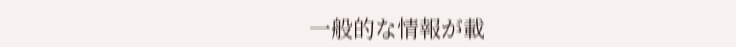一般的な情報が載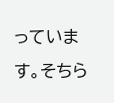っています。そちら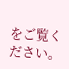をご覧ください。